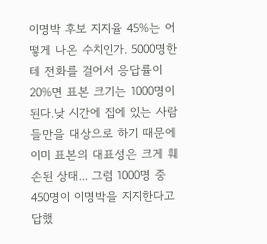이명박 후보 지지율 45%는 어떻게 나온 수치인가. 5000명한테 전화를 걸어서 응답률이 20%면 표본 크기는 1000명이 된다.낮 시간에 집에 있는 사람들만을 대상으로 하기 때문에 이미 표본의 대표성은 크게 훼손된 상태... 그럼 1000명 중 450명이 이명박을 지지한다고 답했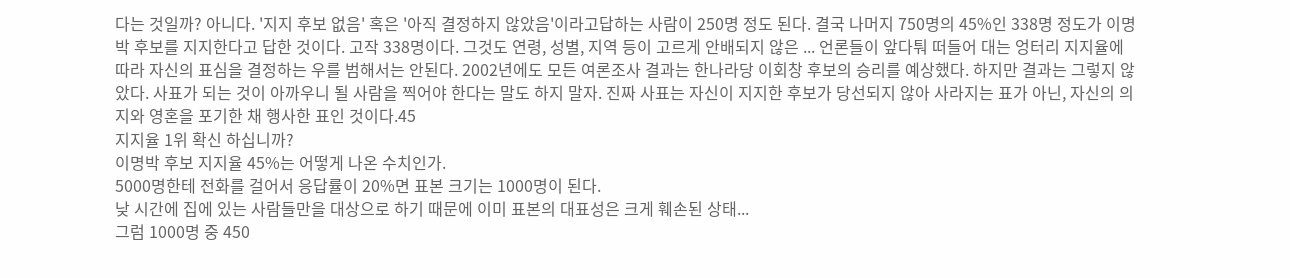다는 것일까? 아니다. '지지 후보 없음' 혹은 '아직 결정하지 않았음'이라고답하는 사람이 250명 정도 된다. 결국 나머지 750명의 45%인 338명 정도가 이명박 후보를 지지한다고 답한 것이다. 고작 338명이다. 그것도 연령, 성별, 지역 등이 고르게 안배되지 않은 ... 언론들이 앞다퉈 떠들어 대는 엉터리 지지율에 따라 자신의 표심을 결정하는 우를 범해서는 안된다. 2002년에도 모든 여론조사 결과는 한나라당 이회창 후보의 승리를 예상했다. 하지만 결과는 그렇지 않았다. 사표가 되는 것이 아까우니 될 사람을 찍어야 한다는 말도 하지 말자. 진짜 사표는 자신이 지지한 후보가 당선되지 않아 사라지는 표가 아닌, 자신의 의지와 영혼을 포기한 채 행사한 표인 것이다.45
지지율 1위 확신 하십니까?
이명박 후보 지지율 45%는 어떻게 나온 수치인가.
5000명한테 전화를 걸어서 응답률이 20%면 표본 크기는 1000명이 된다.
낮 시간에 집에 있는 사람들만을 대상으로 하기 때문에 이미 표본의 대표성은 크게 훼손된 상태...
그럼 1000명 중 450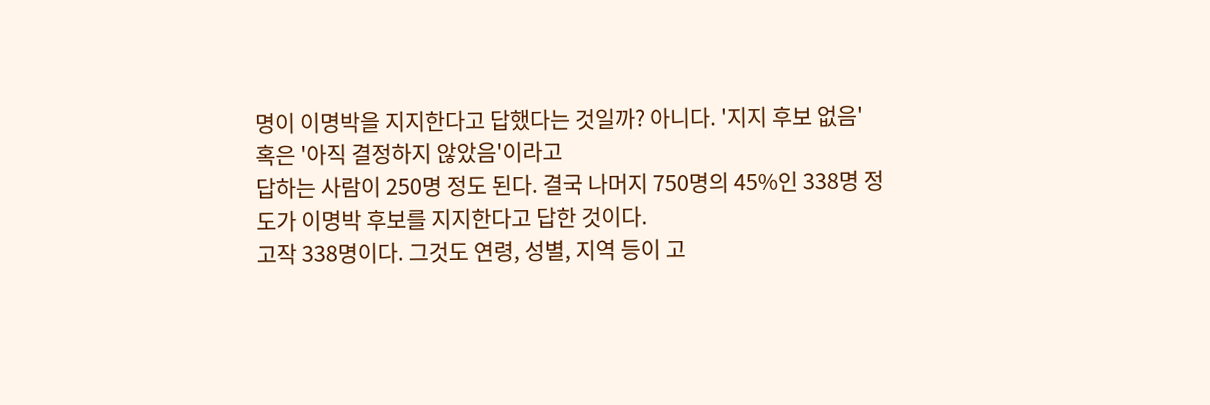명이 이명박을 지지한다고 답했다는 것일까? 아니다. '지지 후보 없음' 혹은 '아직 결정하지 않았음'이라고
답하는 사람이 250명 정도 된다. 결국 나머지 750명의 45%인 338명 정도가 이명박 후보를 지지한다고 답한 것이다.
고작 338명이다. 그것도 연령, 성별, 지역 등이 고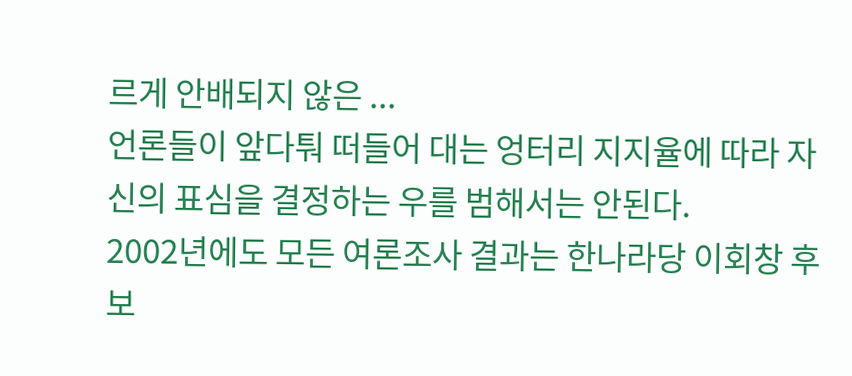르게 안배되지 않은 ...
언론들이 앞다퉈 떠들어 대는 엉터리 지지율에 따라 자신의 표심을 결정하는 우를 범해서는 안된다.
2002년에도 모든 여론조사 결과는 한나라당 이회창 후보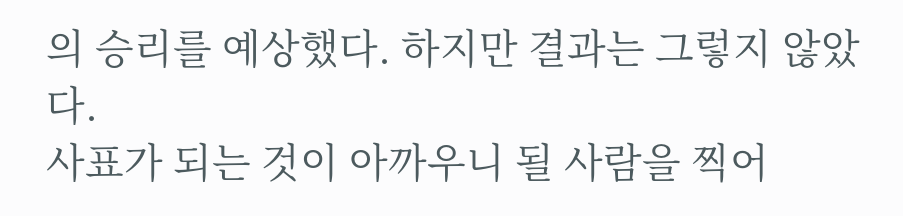의 승리를 예상했다. 하지만 결과는 그렇지 않았다.
사표가 되는 것이 아까우니 될 사람을 찍어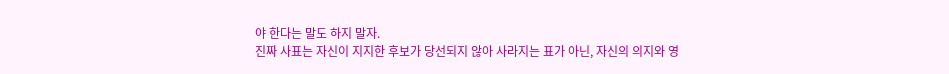야 한다는 말도 하지 말자.
진짜 사표는 자신이 지지한 후보가 당선되지 않아 사라지는 표가 아닌, 자신의 의지와 영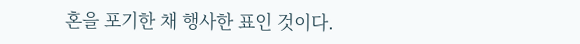혼을 포기한 채 행사한 표인 것이다.